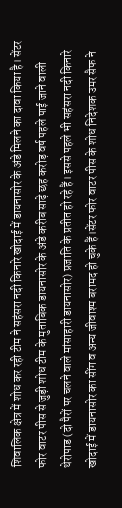शिवालिक क्षेत्र में शोध कर रही टीम ने सहंसरा नदी किनारे खोदाई में डायनासोर के अंडे मिलने का दावा किया है। सेंटर फोर वाटर पीस से जुड़ी शोध टीम के मुताबिक डायनासोर के अंडे करीब साढ़े छह करोड़ वर्ष पहले पाई जाने वाली थेरोपाड (दो पैरों पर चलने वाले मांसाहारी डायनासोर) प्रजाति के प्रतीत हो रहे हैं। इससे पहले भी सहंसरा नदी किनारे खोदाई में डायनासोर का सींग व अन्य जीवाश्म बरामद हो चुके हैं।सेंटर फोर वाटर पीस के शोध निदेशक उमर सैफ ने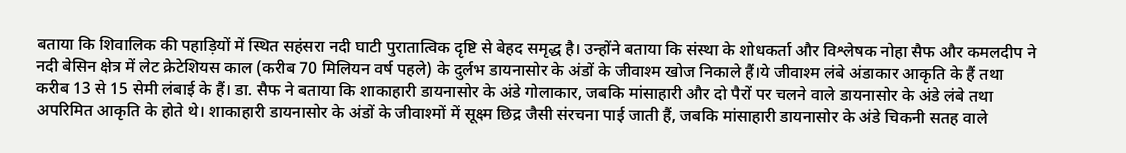बताया कि शिवालिक की पहाड़ियों में स्थित सहंसरा नदी घाटी पुरातात्विक दृष्टि से बेहद समृद्ध है। उन्होंने बताया कि संस्था के शोधकर्ता और विश्लेषक नोहा सैफ और कमलदीप ने नदी बेसिन क्षेत्र में लेट क्रेटेशियस काल (करीब 70 मिलियन वर्ष पहले) के दुर्लभ डायनासोर के अंडों के जीवाश्म खोज निकाले हैं।ये जीवाश्म लंबे अंडाकार आकृति के हैं तथा करीब 13 से 15 सेमी लंबाई के हैं। डा. सैफ ने बताया कि शाकाहारी डायनासोर के अंडे गोलाकार, जबकि मांसाहारी और दो पैरों पर चलने वाले डायनासोर के अंडे लंबे तथा अपरिमित आकृति के होते थे। शाकाहारी डायनासोर के अंडों के जीवाश्मों में सूक्ष्म छिद्र जैसी संरचना पाई जाती हैं, जबकि मांसाहारी डायनासोर के अंडे चिकनी सतह वाले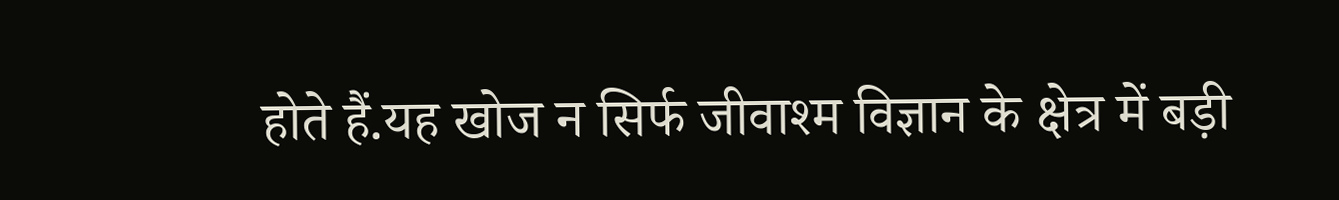होते हैं.यह खोज न सिर्फ जीवाश्म विज्ञान के क्षेत्र में बड़ी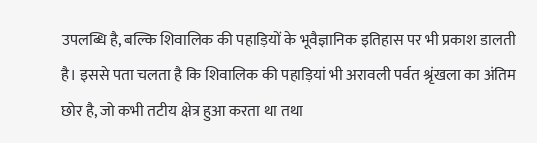उपलब्धि है, बल्कि शिवालिक की पहाड़ियों के भूवैज्ञानिक इतिहास पर भी प्रकाश डालती है। इससे पता चलता है कि शिवालिक की पहाड़ियां भी अरावली पर्वत श्रृंखला का अंतिम छोर है, जो कभी तटीय क्षेत्र हुआ करता था तथा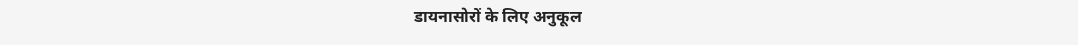डायनासोरों के लिए अनुकूल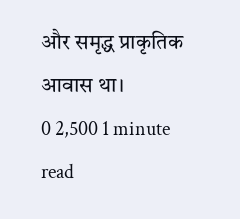और समृद्ध प्राकृतिक आवास था।
0 2,500 1 minute read